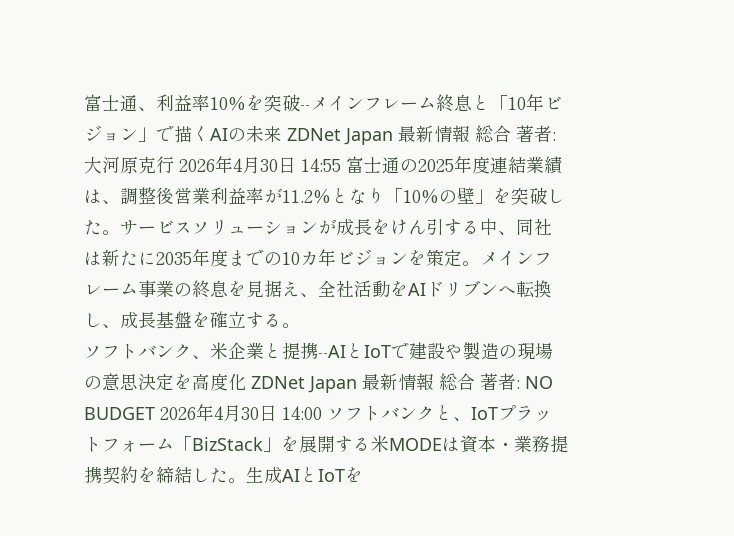富士通、利益率10%を突破--メインフレーム終息と「10年ビジョン」で描くAIの未来 ZDNet Japan 最新情報 総合 著者: 大河原克行 2026年4月30日 14:55 富士通の2025年度連結業績は、調整後営業利益率が11.2%となり「10%の壁」を突破した。サービスソリューションが成長をけん引する中、同社は新たに2035年度までの10カ年ビジョンを策定。メインフレーム事業の終息を見据え、全社活動をAIドリブンへ転換し、成長基盤を確立する。
ソフトバンク、米企業と提携--AIとIoTで建設や製造の現場の意思決定を高度化 ZDNet Japan 最新情報 総合 著者: NO BUDGET 2026年4月30日 14:00 ソフトバンクと、IoTプラットフォーム「BizStack」を展開する米MODEは資本・業務提携契約を締結した。生成AIとIoTを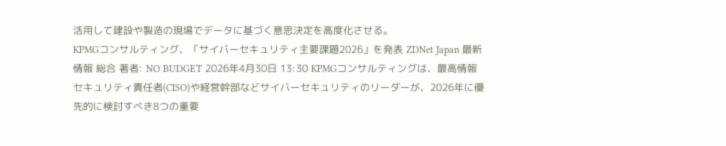活用して建設や製造の現場でデータに基づく意思決定を高度化させる。
KPMGコンサルティング、「サイバーセキュリティ主要課題2026」を発表 ZDNet Japan 最新情報 総合 著者: NO BUDGET 2026年4月30日 13:30 KPMGコンサルティングは、最高情報セキュリティ責任者(CISO)や経営幹部などサイバーセキュリティのリーダーが、2026年に優先的に検討すべき8つの重要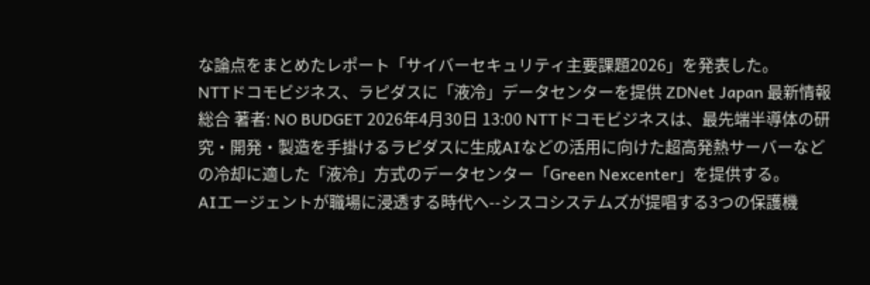な論点をまとめたレポート「サイバーセキュリティ主要課題2026」を発表した。
NTTドコモビジネス、ラピダスに「液冷」データセンターを提供 ZDNet Japan 最新情報 総合 著者: NO BUDGET 2026年4月30日 13:00 NTTドコモビジネスは、最先端半導体の研究・開発・製造を手掛けるラピダスに生成AIなどの活用に向けた超高発熱サーバーなどの冷却に適した「液冷」方式のデータセンター「Green Nexcenter」を提供する。
AIエージェントが職場に浸透する時代へ--シスコシステムズが提唱する3つの保護機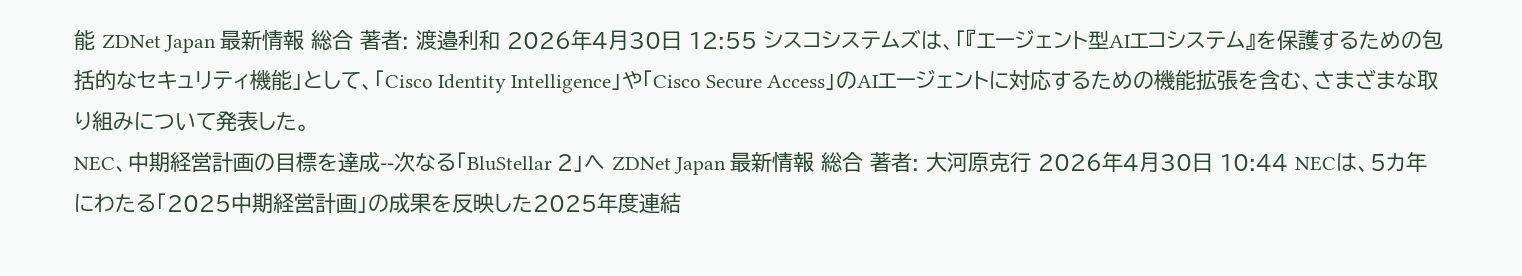能 ZDNet Japan 最新情報 総合 著者: 渡邉利和 2026年4月30日 12:55 シスコシステムズは、「『エージェント型AIエコシステム』を保護するための包括的なセキュリティ機能」として、「Cisco Identity Intelligence」や「Cisco Secure Access」のAIエージェントに対応するための機能拡張を含む、さまざまな取り組みについて発表した。
NEC、中期経営計画の目標を達成--次なる「BluStellar 2」へ ZDNet Japan 最新情報 総合 著者: 大河原克行 2026年4月30日 10:44 NECは、5カ年にわたる「2025中期経営計画」の成果を反映した2025年度連結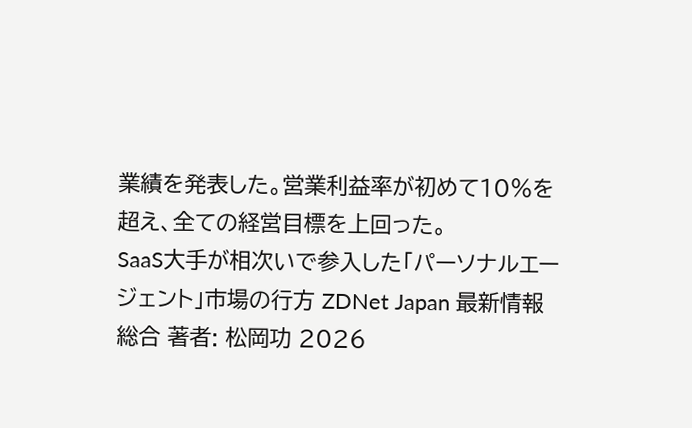業績を発表した。営業利益率が初めて10%を超え、全ての経営目標を上回った。
SaaS大手が相次いで参入した「パーソナルエージェント」市場の行方 ZDNet Japan 最新情報 総合 著者: 松岡功 2026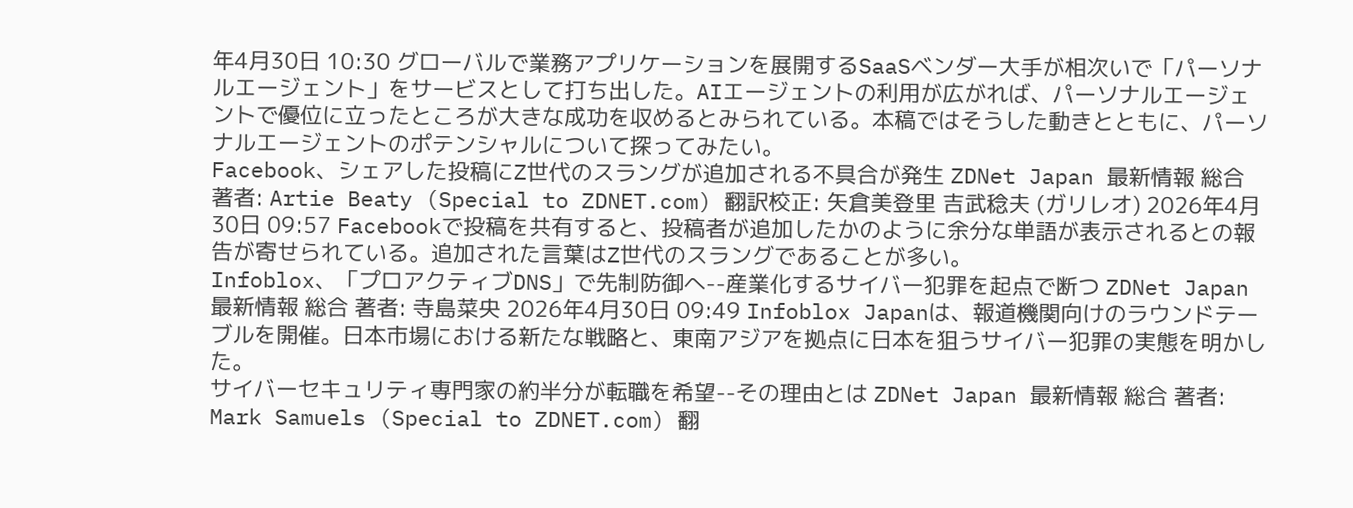年4月30日 10:30 グローバルで業務アプリケーションを展開するSaaSベンダー大手が相次いで「パーソナルエージェント」をサービスとして打ち出した。AIエージェントの利用が広がれば、パーソナルエージェントで優位に立ったところが大きな成功を収めるとみられている。本稿ではそうした動きとともに、パーソナルエージェントのポテンシャルについて探ってみたい。
Facebook、シェアした投稿にZ世代のスラングが追加される不具合が発生 ZDNet Japan 最新情報 総合 著者: Artie Beaty (Special to ZDNET.com) 翻訳校正: 矢倉美登里 吉武稔夫 (ガリレオ) 2026年4月30日 09:57 Facebookで投稿を共有すると、投稿者が追加したかのように余分な単語が表示されるとの報告が寄せられている。追加された言葉はZ世代のスラングであることが多い。
Infoblox、「プロアクティブDNS」で先制防御へ--産業化するサイバー犯罪を起点で断つ ZDNet Japan 最新情報 総合 著者: 寺島菜央 2026年4月30日 09:49 Infoblox Japanは、報道機関向けのラウンドテーブルを開催。日本市場における新たな戦略と、東南アジアを拠点に日本を狙うサイバー犯罪の実態を明かした。
サイバーセキュリティ専門家の約半分が転職を希望--その理由とは ZDNet Japan 最新情報 総合 著者: Mark Samuels (Special to ZDNET.com) 翻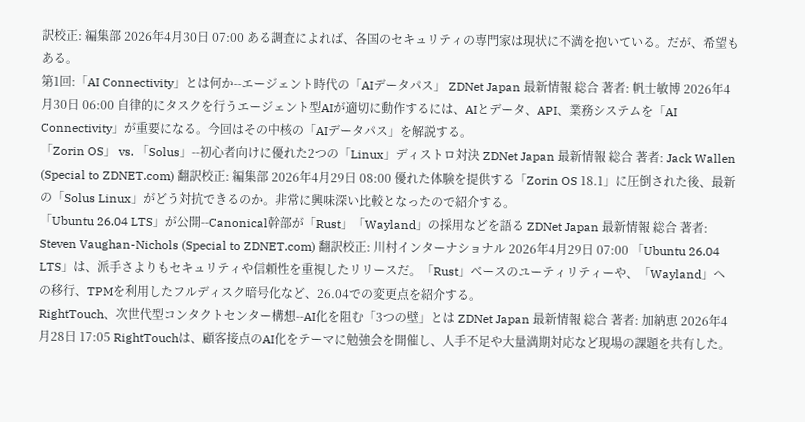訳校正: 編集部 2026年4月30日 07:00 ある調査によれば、各国のセキュリティの専門家は現状に不満を抱いている。だが、希望もある。
第1回:「AI Connectivity」とは何か--エージェント時代の「AIデータパス」 ZDNet Japan 最新情報 総合 著者: 帆士敏博 2026年4月30日 06:00 自律的にタスクを行うエージェント型AIが適切に動作するには、AIとデータ、API、業務システムを「AI Connectivity」が重要になる。今回はその中核の「AIデータパス」を解説する。
「Zorin OS」 vs. 「Solus」--初心者向けに優れた2つの「Linux」ディストロ対決 ZDNet Japan 最新情報 総合 著者: Jack Wallen (Special to ZDNET.com) 翻訳校正: 編集部 2026年4月29日 08:00 優れた体験を提供する「Zorin OS 18.1」に圧倒された後、最新の「Solus Linux」がどう対抗できるのか。非常に興味深い比較となったので紹介する。
「Ubuntu 26.04 LTS」が公開--Canonical幹部が「Rust」「Wayland」の採用などを語る ZDNet Japan 最新情報 総合 著者: Steven Vaughan-Nichols (Special to ZDNET.com) 翻訳校正: 川村インターナショナル 2026年4月29日 07:00 「Ubuntu 26.04 LTS」は、派手さよりもセキュリティや信頼性を重視したリリースだ。「Rust」ベースのユーティリティーや、「Wayland」への移行、TPMを利用したフルディスク暗号化など、26.04での変更点を紹介する。
RightTouch、次世代型コンタクトセンター構想--AI化を阻む「3つの壁」とは ZDNet Japan 最新情報 総合 著者: 加納恵 2026年4月28日 17:05 RightTouchは、顧客接点のAI化をテーマに勉強会を開催し、人手不足や大量満期対応など現場の課題を共有した。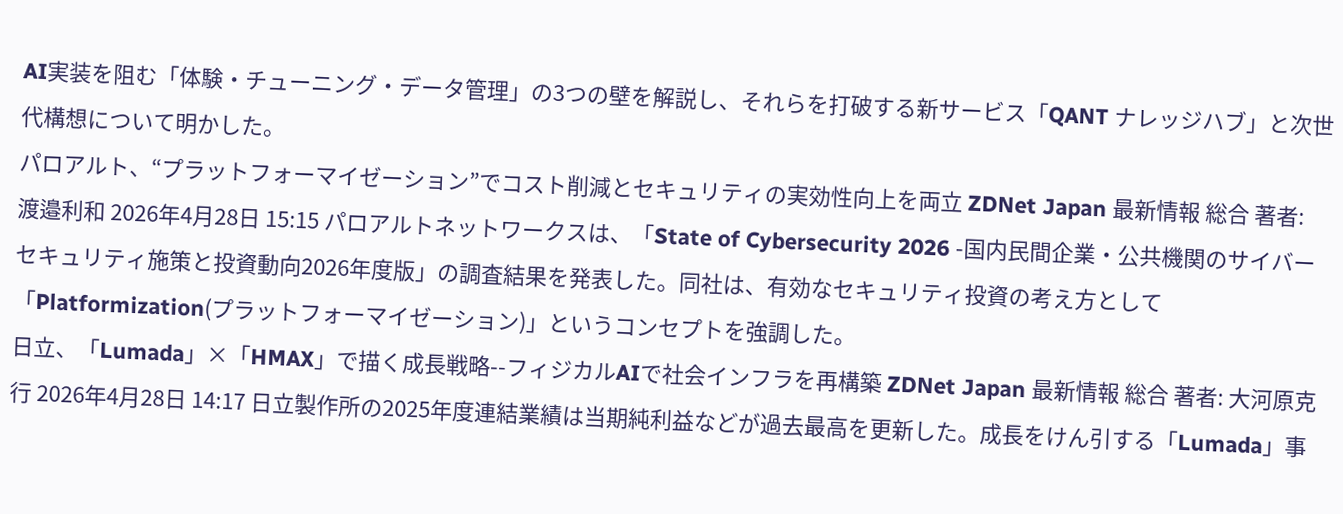AI実装を阻む「体験・チューニング・データ管理」の3つの壁を解説し、それらを打破する新サービス「QANT ナレッジハブ」と次世代構想について明かした。
パロアルト、“プラットフォーマイゼーション”でコスト削減とセキュリティの実効性向上を両立 ZDNet Japan 最新情報 総合 著者: 渡邉利和 2026年4月28日 15:15 パロアルトネットワークスは、「State of Cybersecurity 2026 -国内民間企業・公共機関のサイバーセキュリティ施策と投資動向2026年度版」の調査結果を発表した。同社は、有効なセキュリティ投資の考え方として「Platformization(プラットフォーマイゼーション)」というコンセプトを強調した。
日立、「Lumada」×「HMAX」で描く成長戦略--フィジカルAIで社会インフラを再構築 ZDNet Japan 最新情報 総合 著者: 大河原克行 2026年4月28日 14:17 日立製作所の2025年度連結業績は当期純利益などが過去最高を更新した。成長をけん引する「Lumada」事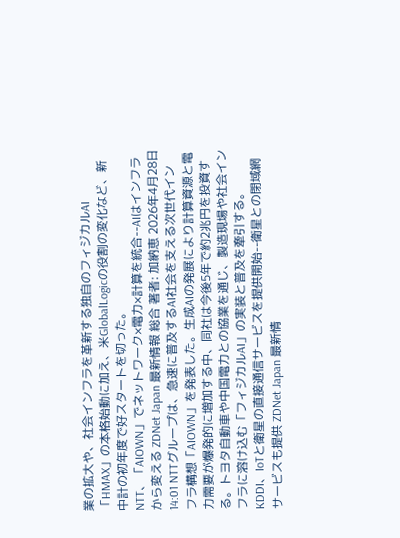業の拡大や、社会インフラを革新する独自のフィジカルAI「HMAX」の本格始動に加え、米GlobalLogicの役割の変化など、新中計の初年度で好スタートを切った。
NTT、「AIOWN」でネットワーク×電力×計算を統合--AIはインフラから変える ZDNet Japan 最新情報 総合 著者: 加納恵 2026年4月28日 14:01 NTTグループは、急速に普及するAI社会を支える次世代インフラ構想「AIOWN」を発表した。生成AIの発展により計算資源と電力需要が爆発的に増加する中、同社は今後5年で約2兆円を投資する。トヨタ自動車や中国電力との協業を通じ、製造現場や社会インフラに溶け込む「フィジカルAI」の実装と普及を牽引する。
KDDI、IoTと衛星の直接通信サービスを提供開始--衛星との閉域網サービスも提供 ZDNet Japan 最新情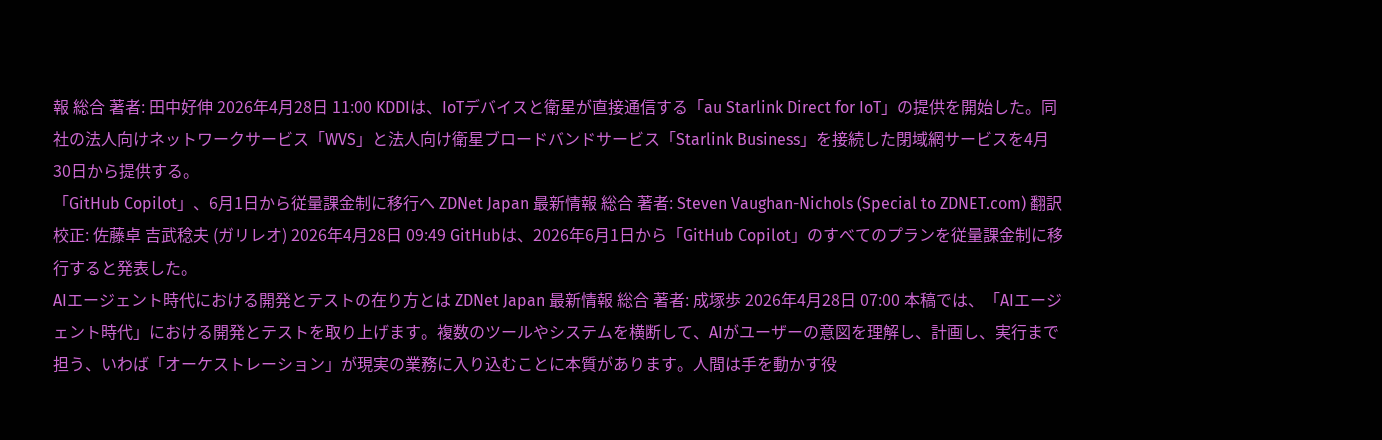報 総合 著者: 田中好伸 2026年4月28日 11:00 KDDIは、IoTデバイスと衛星が直接通信する「au Starlink Direct for IoT」の提供を開始した。同社の法人向けネットワークサービス「WVS」と法人向け衛星ブロードバンドサービス「Starlink Business」を接続した閉域網サービスを4月30日から提供する。
「GitHub Copilot」、6月1日から従量課金制に移行へ ZDNet Japan 最新情報 総合 著者: Steven Vaughan-Nichols (Special to ZDNET.com) 翻訳校正: 佐藤卓 吉武稔夫 (ガリレオ) 2026年4月28日 09:49 GitHubは、2026年6月1日から「GitHub Copilot」のすべてのプランを従量課金制に移行すると発表した。
AIエージェント時代における開発とテストの在り方とは ZDNet Japan 最新情報 総合 著者: 成塚歩 2026年4月28日 07:00 本稿では、「AIエージェント時代」における開発とテストを取り上げます。複数のツールやシステムを横断して、AIがユーザーの意図を理解し、計画し、実行まで担う、いわば「オーケストレーション」が現実の業務に入り込むことに本質があります。人間は手を動かす役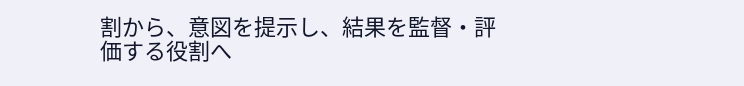割から、意図を提示し、結果を監督・評価する役割へ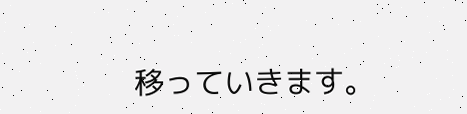移っていきます。